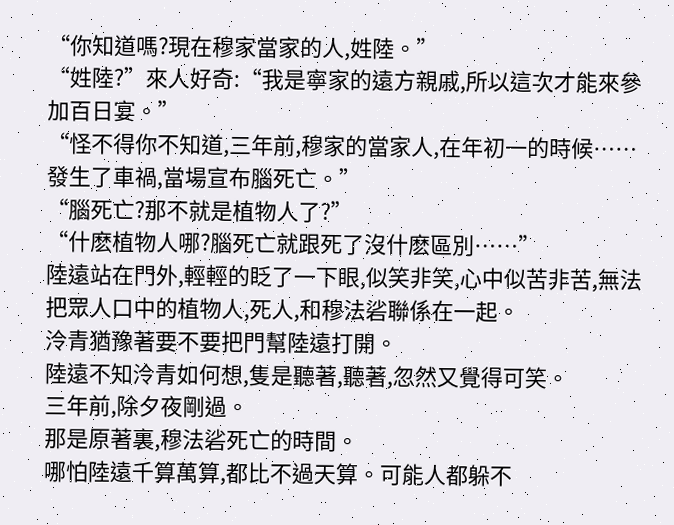“你知道嗎?現在穆家當家的人,姓陸。”
“姓陸?”來人好奇:“我是寧家的遠方親戚,所以這次才能來參加百日宴。”
“怪不得你不知道,三年前,穆家的當家人,在年初一的時候……發生了車禍,當場宣布腦死亡。”
“腦死亡?那不就是植物人了?”
“什麽植物人哪?腦死亡就跟死了沒什麽區別……”
陸遠站在門外,輕輕的眨了一下眼,似笑非笑,心中似苦非苦,無法把眾人口中的植物人,死人,和穆法硰聯係在一起。
泠青猶豫著要不要把門幫陸遠打開。
陸遠不知泠青如何想,隻是聽著,聽著,忽然又覺得可笑。
三年前,除夕夜剛過。
那是原著裏,穆法硰死亡的時間。
哪怕陸遠千算萬算,都比不過天算。可能人都躲不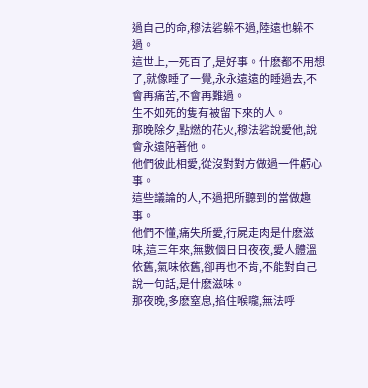過自己的命,穆法硰躲不過,陸遠也躲不過。
這世上,一死百了,是好事。什麽都不用想了,就像睡了一覺,永永遠遠的睡過去,不會再痛苦,不會再難過。
生不如死的隻有被留下來的人。
那晚除夕,點燃的花火,穆法硰說愛他,說會永遠陪著他。
他們彼此相愛,從沒對對方做過一件虧心事。
這些議論的人,不過把所聽到的當做趣事。
他們不懂,痛失所愛,行屍走肉是什麽滋味,這三年來,無數個日日夜夜,愛人體溫依舊,氣味依舊,卻再也不肯,不能對自己說一句話,是什麽滋味。
那夜晚,多麽窒息,掐住喉嚨,無法呼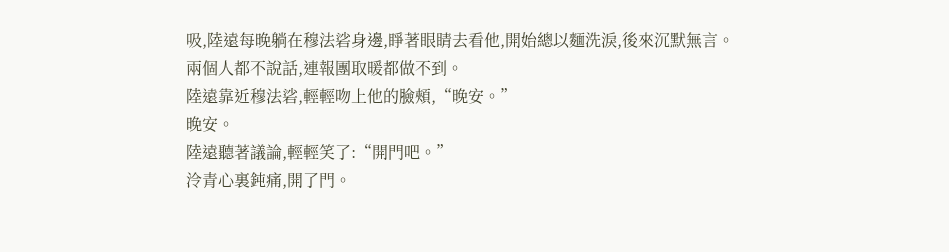吸,陸遠每晚躺在穆法硰身邊,睜著眼睛去看他,開始總以麵洗淚,後來沉默無言。
兩個人都不說話,連報團取暖都做不到。
陸遠靠近穆法硰,輕輕吻上他的臉頰,“晚安。”
晚安。
陸遠聽著議論,輕輕笑了:“開門吧。”
泠青心裏鈍痛,開了門。